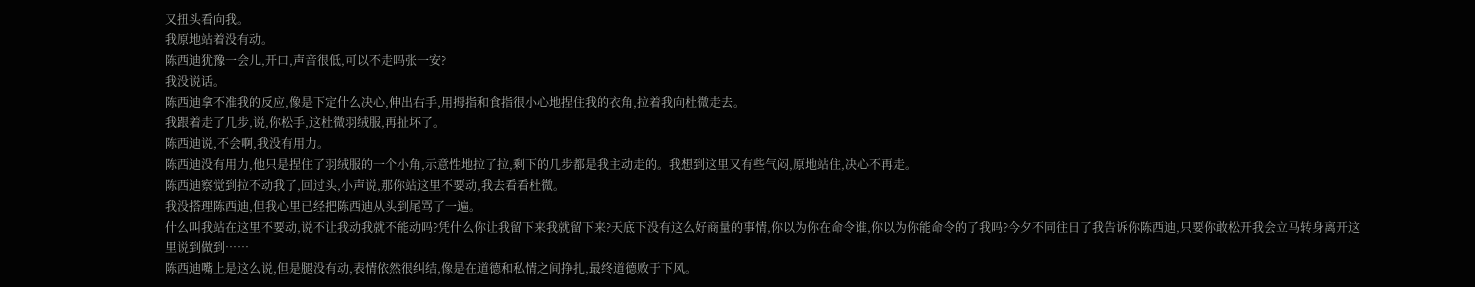又扭头看向我。
我原地站着没有动。
陈西迪犹豫一会儿,开口,声音很低,可以不走吗张一安?
我没说话。
陈西迪拿不准我的反应,像是下定什么决心,伸出右手,用拇指和食指很小心地捏住我的衣角,拉着我向杜微走去。
我跟着走了几步,说,你松手,这杜微羽绒服,再扯坏了。
陈西迪说,不会啊,我没有用力。
陈西迪没有用力,他只是捏住了羽绒服的一个小角,示意性地拉了拉,剩下的几步都是我主动走的。我想到这里又有些气闷,原地站住,决心不再走。
陈西迪察觉到拉不动我了,回过头,小声说,那你站这里不要动,我去看看杜微。
我没搭理陈西迪,但我心里已经把陈西迪从头到尾骂了一遍。
什么叫我站在这里不要动,说不让我动我就不能动吗?凭什么你让我留下来我就留下来?天底下没有这么好商量的事情,你以为你在命令谁,你以为你能命令的了我吗?今夕不同往日了我告诉你陈西迪,只要你敢松开我会立马转身离开这里说到做到……
陈西迪嘴上是这么说,但是腿没有动,表情依然很纠结,像是在道德和私情之间挣扎,最终道德败于下风。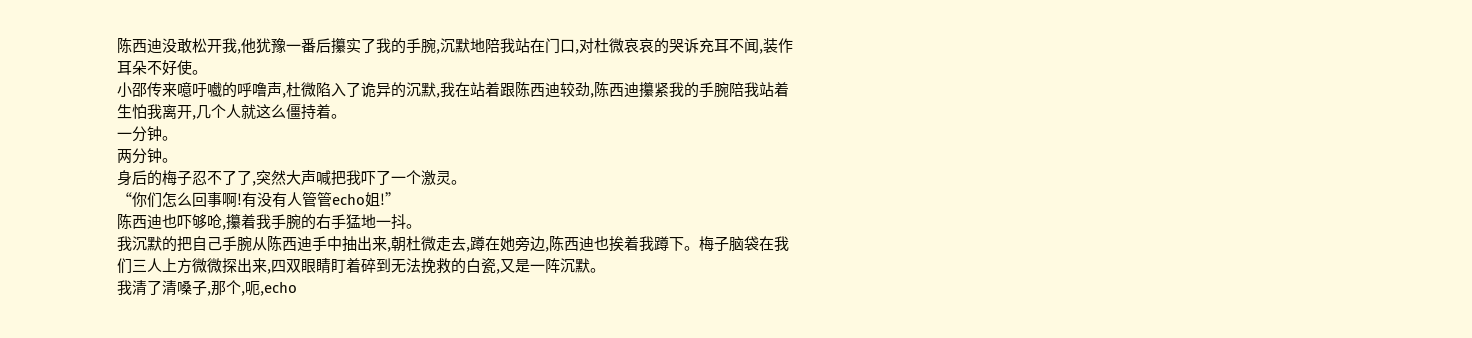陈西迪没敢松开我,他犹豫一番后攥实了我的手腕,沉默地陪我站在门口,对杜微哀哀的哭诉充耳不闻,装作耳朵不好使。
小邵传来噫吁嚱的呼噜声,杜微陷入了诡异的沉默,我在站着跟陈西迪较劲,陈西迪攥紧我的手腕陪我站着生怕我离开,几个人就这么僵持着。
一分钟。
两分钟。
身后的梅子忍不了了,突然大声喊把我吓了一个激灵。
“你们怎么回事啊!有没有人管管echo姐!”
陈西迪也吓够呛,攥着我手腕的右手猛地一抖。
我沉默的把自己手腕从陈西迪手中抽出来,朝杜微走去,蹲在她旁边,陈西迪也挨着我蹲下。梅子脑袋在我们三人上方微微探出来,四双眼睛盯着碎到无法挽救的白瓷,又是一阵沉默。
我清了清嗓子,那个,呃,echo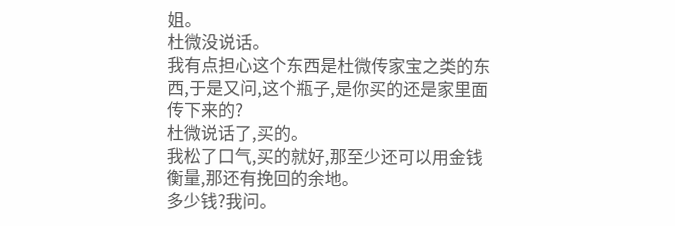姐。
杜微没说话。
我有点担心这个东西是杜微传家宝之类的东西,于是又问,这个瓶子,是你买的还是家里面传下来的?
杜微说话了,买的。
我松了口气,买的就好,那至少还可以用金钱衡量,那还有挽回的余地。
多少钱?我问。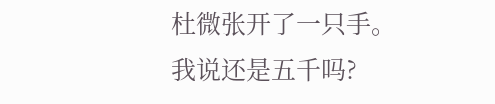杜微张开了一只手。
我说还是五千吗?